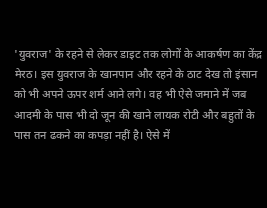'युवराज' के रहने से लेकर डाइट तक लोगों के आकर्षण का केंद्र
मेरठ। इस युवराज के खानपान और रहने के ठाट देख तो इंसान को भी अपने ऊपर शर्म आने लगे। वह भी ऐसे जमाने में जब आदमी के पास भी दो जून की खाने लायक रोटी और बहुतों के पास तन ढकने का कपड़ा नहीं है। ऐसे में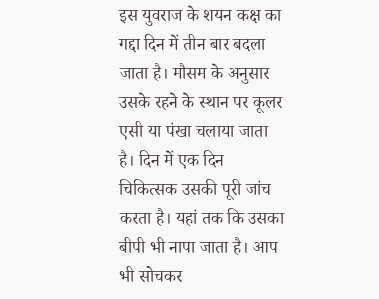इस युवराज के शयन कक्ष का गद्दा दिन में तीन बार बदला जाता है। मौसम के अनुसार उसके रहने के स्थान पर कूलर एसी या पंखा चलाया जाता है। दिन में एक दिन चिकित्सक उसकी पूरी जांच करता है। यहां तक कि उसका बीपी भी नापा जाता है। आप भी सोचकर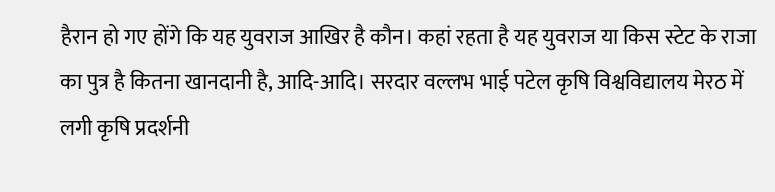हैरान हो गए होंगे कि यह युवराज आखिर है कौन। कहां रहता है यह युवराज या किस स्टेट के राजा का पुत्र है कितना खानदानी है, आदि-आदि। सरदार वल्लभ भाई पटेल कृषि विश्वविद्यालय मेरठ में लगी कृषि प्रदर्शनी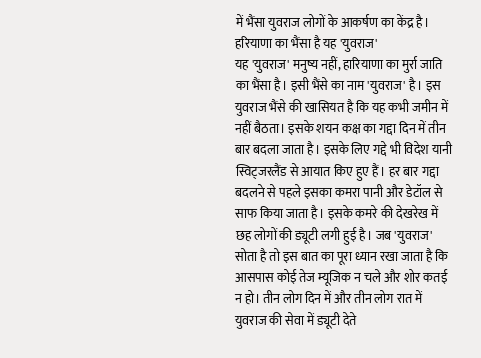में भैंसा युवराज लोगों के आकर्षण का केंद्र है।
हरियाणा का भैंसा है यह 'युवराज'
यह 'युवराज' मनुष्य नहीं, हारियाणा का मुर्रा जाति का भैंसा है। इसी भैंसे का नाम 'युवराज' है। इस युवराज भैंसे की खासियत है कि यह कभी जमीन में नहीं बैठता। इसके शयन कक्ष का गद्दा दिन में तीन बार बदला जाता है। इसके लिए गद्दे भी विदेश यानी स्विट्जरलैंड से आयात किए हुए हैं। हर बार गद्दा बदलने से पहले इसका कमरा पानी और डेटॉल से साफ किया जाता है। इसके कमरे की देखरेख में छह लोगों की ड्यूटी लगी हुई है। जब 'युवराज' सोता है तो इस बात का पूरा ध्यान रखा जाता है कि आसपास कोई तेज म्यूजिक न चले और शोर कतई न हो। तीन लोग दिन में और तीन लोग रात में युवराज की सेवा में ड्यूटी देते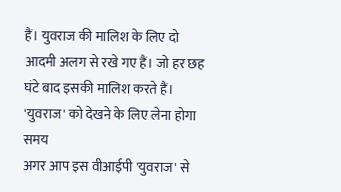हैं। युवराज की मालिश के लिए दो आदमी अलग से रखे गए हैं। जो हर छह घंटे बाद इसकी मालिश करते हैं।
'युवराज' को देखने के लिए लेना होगा समय
अगर आप इस वीआईपी 'युवराज' से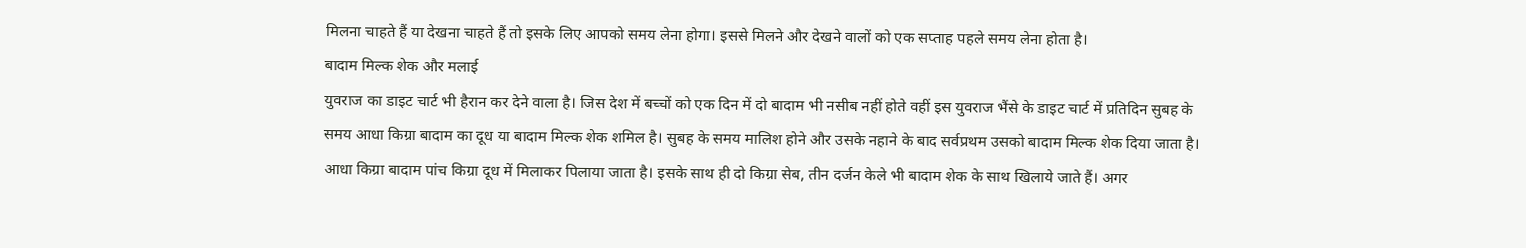मिलना चाहते हैं या देखना चाहते हैं तो इसके लिए आपको समय लेना होगा। इससे मिलने और देखने वालों को एक सप्ताह पहले समय लेना होता है।
बादाम मिल्क शेक और मलाई
युवराज का डाइट चार्ट भी हैरान कर देने वाला है। जिस देश में बच्चों को एक दिन में दो बादाम भी नसीब नहीं होते वहीं इस युवराज भैंसे के डाइट चार्ट में प्रतिदिन सुबह के समय आधा किग्रा बादाम का दूध या बादाम मिल्क शेक शमिल है। सुबह के समय मालिश होने और उसके नहाने के बाद सर्वप्रथम उसको बादाम मिल्क शेक दिया जाता है। आधा किग्रा बादाम पांच किग्रा दूध में मिलाकर पिलाया जाता है। इसके साथ ही दो किग्रा सेब, तीन दर्जन केले भी बादाम शेक के साथ खिलाये जाते हैं। अगर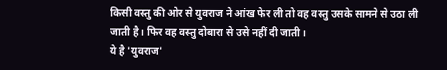किसी वस्तु की ओर से युवराज ने आंख फेर ली तो वह वस्तु उसके सामने से उठा ली जाती है। फिर वह वस्तु दोबारा से उसे नहीं दी जाती।
ये है 'युवराज'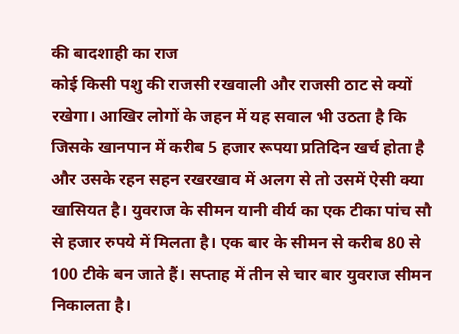की बादशाही का राज
कोई किसी पशु की राजसी रखवाली और राजसी ठाट से क्यों रखेगा। आखिर लोगों के जहन में यह सवाल भी उठता है कि जिसके खानपान में करीब 5 हजार रूपया प्रतिदिन खर्च होता है और उसके रहन सहन रखरखाव में अलग से तो उसमें ऐसी क्या खासियत है। युवराज के सीमन यानी वीर्य का एक टीका पांच सौ से हजार रुपये में मिलता है। एक बार के सीमन से करीब 80 से 100 टीके बन जाते हैं। सप्ताह में तीन से चार बार युवराज सीमन निकालता है।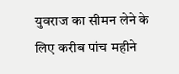युवराज का सीमन लेने के लिए करीब पांच महीने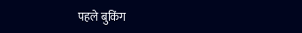पहले बुकिंग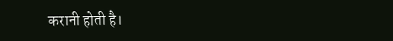करानी होती है।